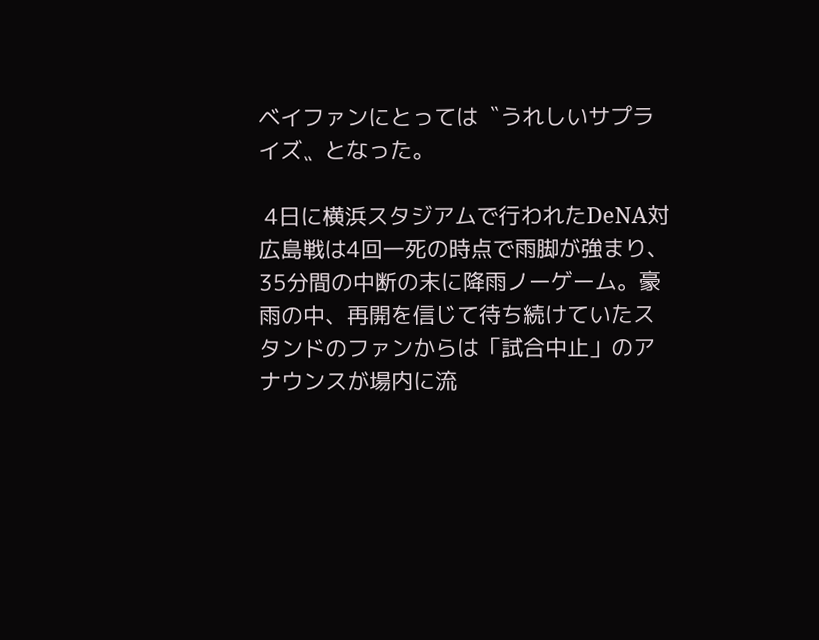ベイファンにとっては〝うれしいサプライズ〟となった。

 4日に横浜スタジアムで行われたDeNA対広島戦は4回一死の時点で雨脚が強まり、35分間の中断の末に降雨ノーゲーム。豪雨の中、再開を信じて待ち続けていたスタンドのファンからは「試合中止」のアナウンスが場内に流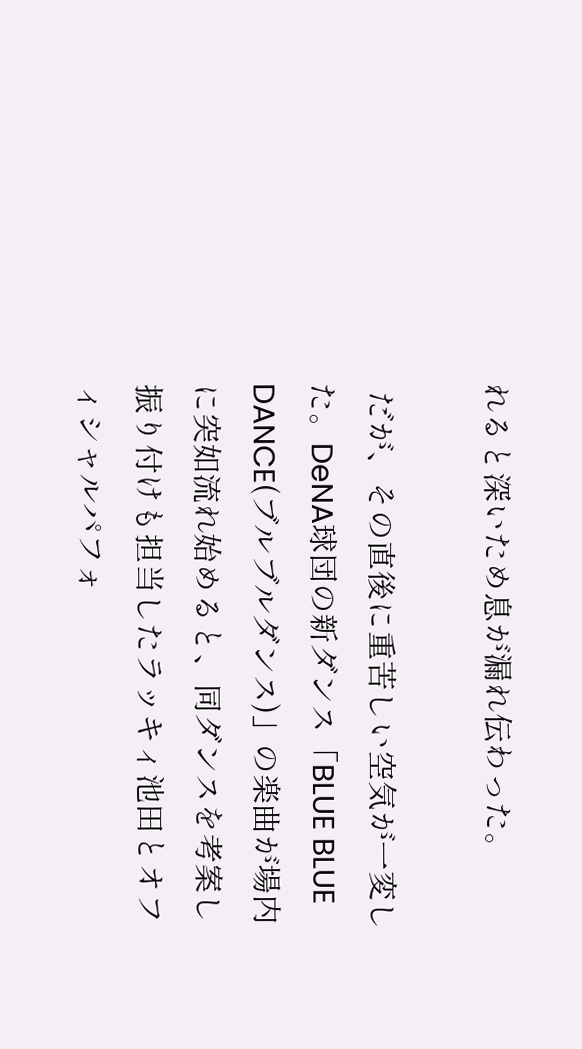れると深いため息が漏れ伝わった。

 だが、その直後に重苦しい空気が一変した。DeNA球団の新ダンス「BLUE BLUE DANCE(ブルブルダンス)」の楽曲が場内に突如流れ始めると、同ダンスを考案し振り付けも担当したラッキィ池田とオフィシャルパフォ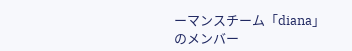ーマンスチーム「diana」のメンバー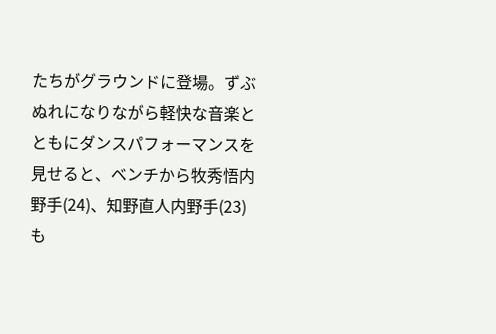たちがグラウンドに登場。ずぶぬれになりながら軽快な音楽とともにダンスパフォーマンスを見せると、ベンチから牧秀悟内野手(24)、知野直人内野手(23)も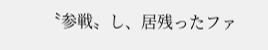〝参戦〟し、居残ったファ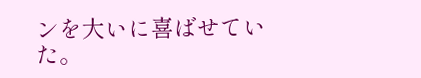ンを大いに喜ばせていた。